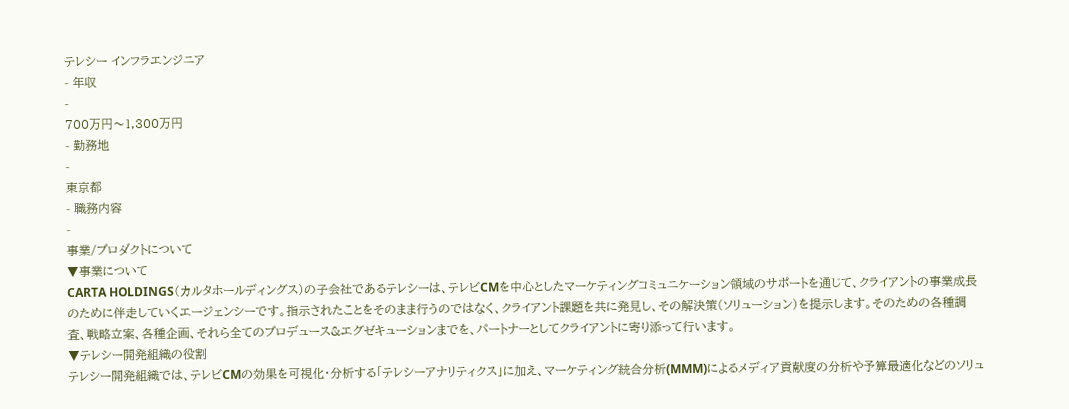テレシー インフラエンジニア
- 年収
-
700万円〜1,300万円
- 勤務地
-
東京都
- 職務内容
-
事業/プロダクトについて
▼事業について
CARTA HOLDINGS(カルタホールディングス)の子会社であるテレシーは、テレビCMを中心としたマーケティングコミュニケーション領域のサポートを通じて、クライアントの事業成長のために伴走していくエージェンシーです。指示されたことをそのまま行うのではなく、クライアント課題を共に発見し、その解決策(ソリューション)を提示します。そのための各種調査、戦略立案、各種企画、それら全てのプロデュース&エグゼキューションまでを、パートナーとしてクライアントに寄り添って行います。
▼テレシー開発組織の役割
テレシー開発組織では、テレビCMの効果を可視化・分析する「テレシーアナリティクス」に加え、マーケティング統合分析(MMM)によるメディア貢献度の分析や予算最適化などのソリュ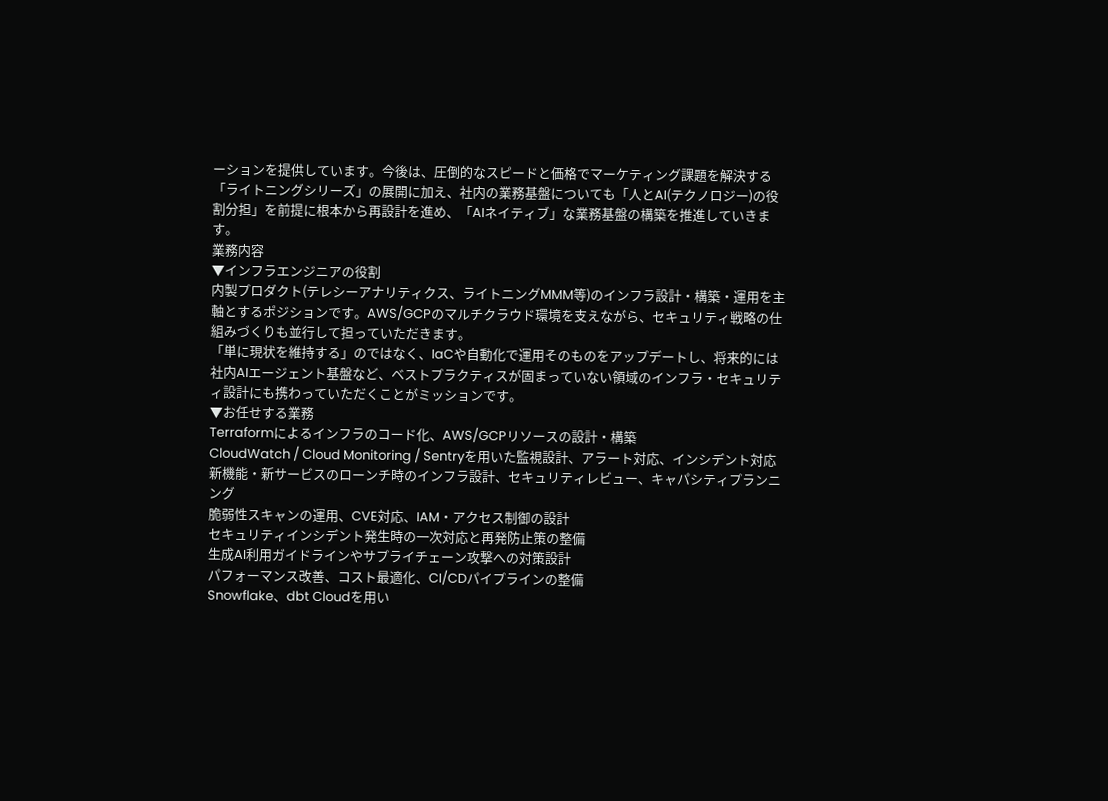ーションを提供しています。今後は、圧倒的なスピードと価格でマーケティング課題を解決する「ライトニングシリーズ」の展開に加え、社内の業務基盤についても「人とAI(テクノロジー)の役割分担」を前提に根本から再設計を進め、「AIネイティブ」な業務基盤の構築を推進していきます。
業務内容
▼インフラエンジニアの役割
内製プロダクト(テレシーアナリティクス、ライトニングMMM等)のインフラ設計・構築・運用を主軸とするポジションです。AWS/GCPのマルチクラウド環境を支えながら、セキュリティ戦略の仕組みづくりも並行して担っていただきます。
「単に現状を維持する」のではなく、IaCや自動化で運用そのものをアップデートし、将来的には社内AIエージェント基盤など、ベストプラクティスが固まっていない領域のインフラ・セキュリティ設計にも携わっていただくことがミッションです。
▼お任せする業務
Terraformによるインフラのコード化、AWS/GCPリソースの設計・構築
CloudWatch / Cloud Monitoring / Sentryを用いた監視設計、アラート対応、インシデント対応
新機能・新サービスのローンチ時のインフラ設計、セキュリティレビュー、キャパシティプランニング
脆弱性スキャンの運用、CVE対応、IAM・アクセス制御の設計
セキュリティインシデント発生時の一次対応と再発防止策の整備
生成AI利用ガイドラインやサプライチェーン攻撃への対策設計
パフォーマンス改善、コスト最適化、CI/CDパイプラインの整備
Snowflake、dbt Cloudを用い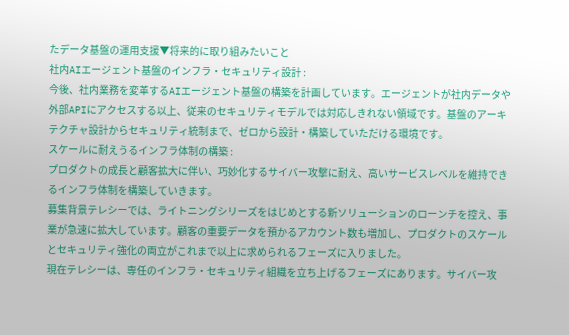たデータ基盤の運用支援▼将来的に取り組みたいこと
社内AIエージェント基盤のインフラ・セキュリティ設計 :
今後、社内業務を変革するAIエージェント基盤の構築を計画しています。エージェントが社内データや外部APIにアクセスする以上、従来のセキュリティモデルでは対応しきれない領域です。基盤のアーキテクチャ設計からセキュリティ統制まで、ゼロから設計・構築していただける環境です。
スケールに耐えうるインフラ体制の構築 :
プロダクトの成長と顧客拡大に伴い、巧妙化するサイバー攻撃に耐え、高いサービスレベルを維持できるインフラ体制を構築していきます。
募集背景テレシーでは、ライトニングシリーズをはじめとする新ソリューションのローンチを控え、事業が急速に拡大しています。顧客の重要データを預かるアカウント数も増加し、プロダクトのスケールとセキュリティ強化の両立がこれまで以上に求められるフェーズに入りました。
現在テレシーは、専任のインフラ・セキュリティ組織を立ち上げるフェーズにあります。サイバー攻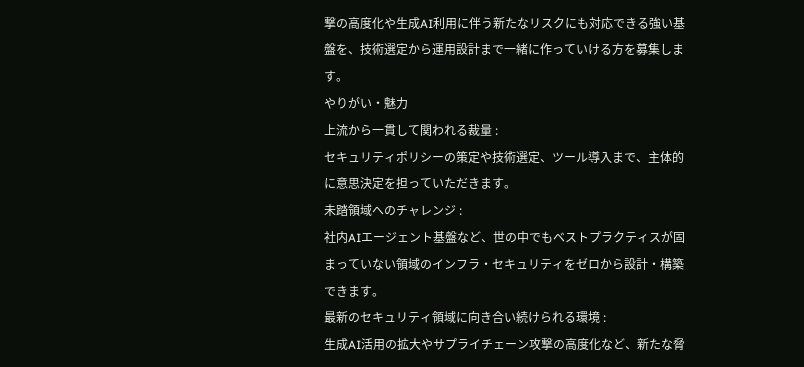撃の高度化や生成AI利用に伴う新たなリスクにも対応できる強い基盤を、技術選定から運用設計まで一緒に作っていける方を募集します。
やりがい・魅力
上流から一貫して関われる裁量 :
セキュリティポリシーの策定や技術選定、ツール導入まで、主体的に意思決定を担っていただきます。
未踏領域へのチャレンジ :
社内AIエージェント基盤など、世の中でもベストプラクティスが固まっていない領域のインフラ・セキュリティをゼロから設計・構築できます。
最新のセキュリティ領域に向き合い続けられる環境 :
生成AI活用の拡大やサプライチェーン攻撃の高度化など、新たな脅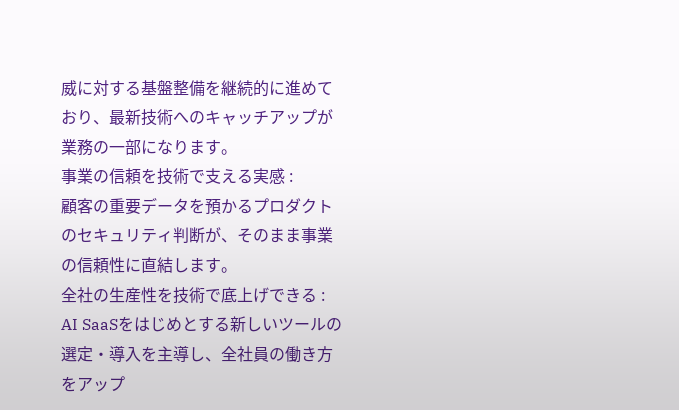威に対する基盤整備を継続的に進めており、最新技術へのキャッチアップが業務の一部になります。
事業の信頼を技術で支える実感 :
顧客の重要データを預かるプロダクトのセキュリティ判断が、そのまま事業の信頼性に直結します。
全社の生産性を技術で底上げできる :
AI SaaSをはじめとする新しいツールの選定・導入を主導し、全社員の働き方をアップ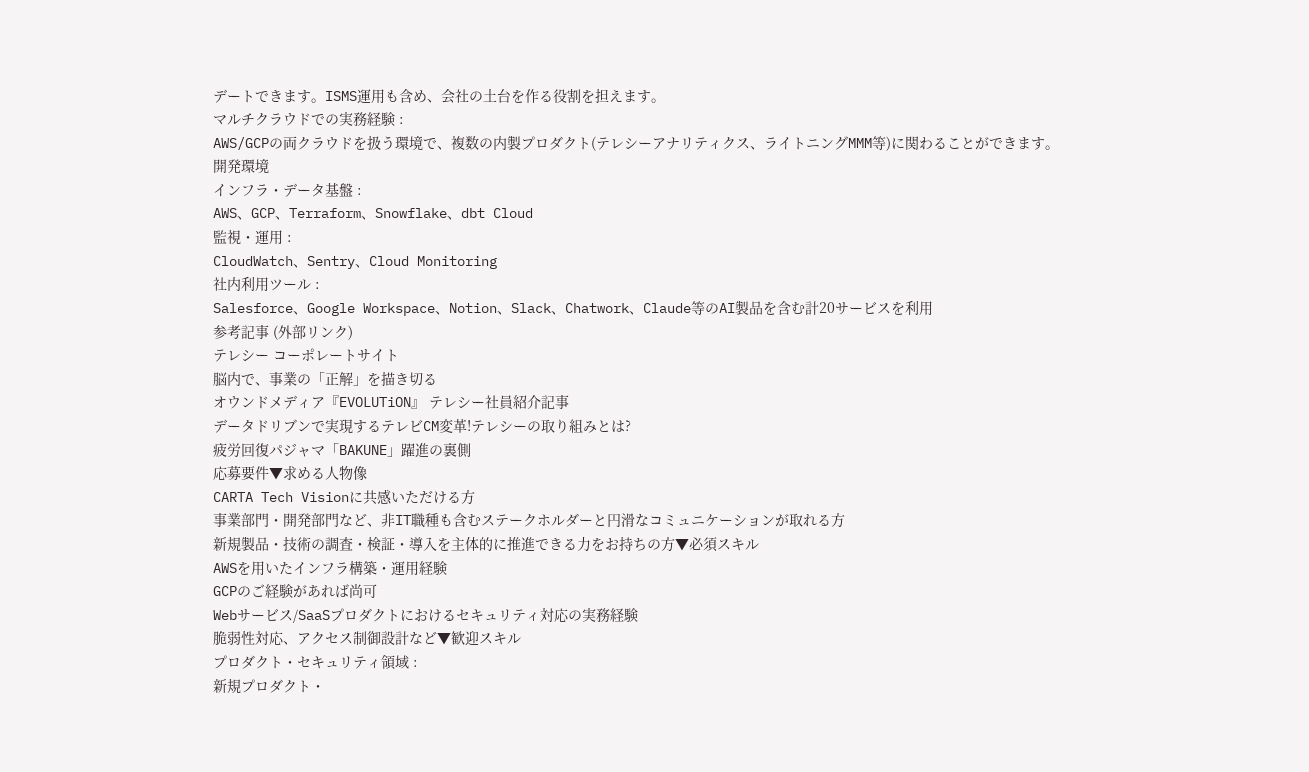デートできます。ISMS運用も含め、会社の土台を作る役割を担えます。
マルチクラウドでの実務経験 :
AWS/GCPの両クラウドを扱う環境で、複数の内製プロダクト(テレシーアナリティクス、ライトニングMMM等)に関わることができます。
開発環境
インフラ・データ基盤 :
AWS、GCP、Terraform、Snowflake、dbt Cloud
監視・運用 :
CloudWatch、Sentry、Cloud Monitoring
社内利用ツール :
Salesforce、Google Workspace、Notion、Slack、Chatwork、Claude等のAI製品を含む計20サービスを利用
参考記事 (外部リンク)
テレシー コーポレートサイト
脳内で、事業の「正解」を描き切る
オウンドメディア『EVOLUTiON』 テレシー社員紹介記事
データドリブンで実現するテレビCM変革!テレシーの取り組みとは?
疲労回復パジャマ「BAKUNE」躍進の裏側
応募要件▼求める人物像
CARTA Tech Visionに共感いただける方
事業部門・開発部門など、非IT職種も含むステークホルダーと円滑なコミュニケーションが取れる方
新規製品・技術の調査・検証・導入を主体的に推進できる力をお持ちの方▼必須スキル
AWSを用いたインフラ構築・運用経験
GCPのご経験があれば尚可
Webサービス/SaaSプロダクトにおけるセキュリティ対応の実務経験
脆弱性対応、アクセス制御設計など▼歓迎スキル
プロダクト・セキュリティ領域 :
新規プロダクト・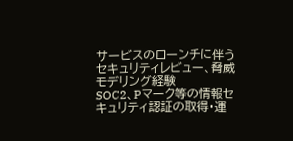サービスのローンチに伴うセキュリティレビュー、脅威モデリング経験
SOC2、Pマーク等の情報セキュリティ認証の取得・運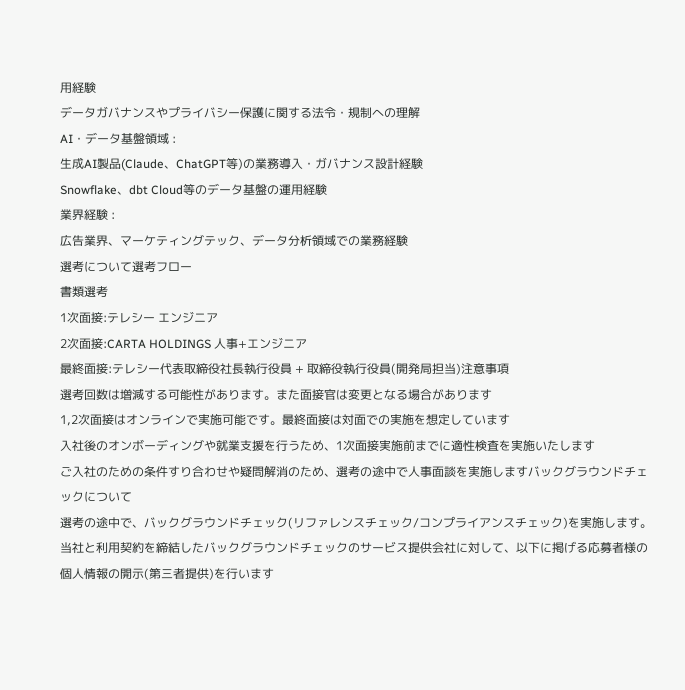用経験
データガバナンスやプライバシー保護に関する法令・規制への理解
AI・データ基盤領域 :
生成AI製品(Claude、ChatGPT等)の業務導入・ガバナンス設計経験
Snowflake、dbt Cloud等のデータ基盤の運用経験
業界経験 :
広告業界、マーケティングテック、データ分析領域での業務経験
選考について選考フロー
書類選考
1次面接:テレシー エンジニア
2次面接:CARTA HOLDINGS 人事+エンジニア
最終面接:テレシー代表取締役社長執行役員 + 取締役執行役員(開発局担当)注意事項
選考回数は増減する可能性があります。また面接官は変更となる場合があります
1,2次面接はオンラインで実施可能です。最終面接は対面での実施を想定しています
入社後のオンボーディングや就業支援を行うため、1次面接実施前までに適性検査を実施いたします
ご入社のための条件すり合わせや疑問解消のため、選考の途中で人事面談を実施しますバックグラウンドチェックについて
選考の途中で、バックグラウンドチェック(リファレンスチェック/コンプライアンスチェック)を実施します。当社と利用契約を締結したバックグラウンドチェックのサービス提供会社に対して、以下に掲げる応募者様の個人情報の開示(第三者提供)を行います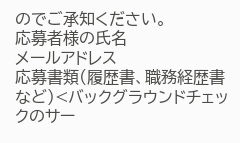のでご承知ください。
応募者様の氏名
メールアドレス
応募書類(履歴書、職務経歴書など)<バックグラウンドチェックのサー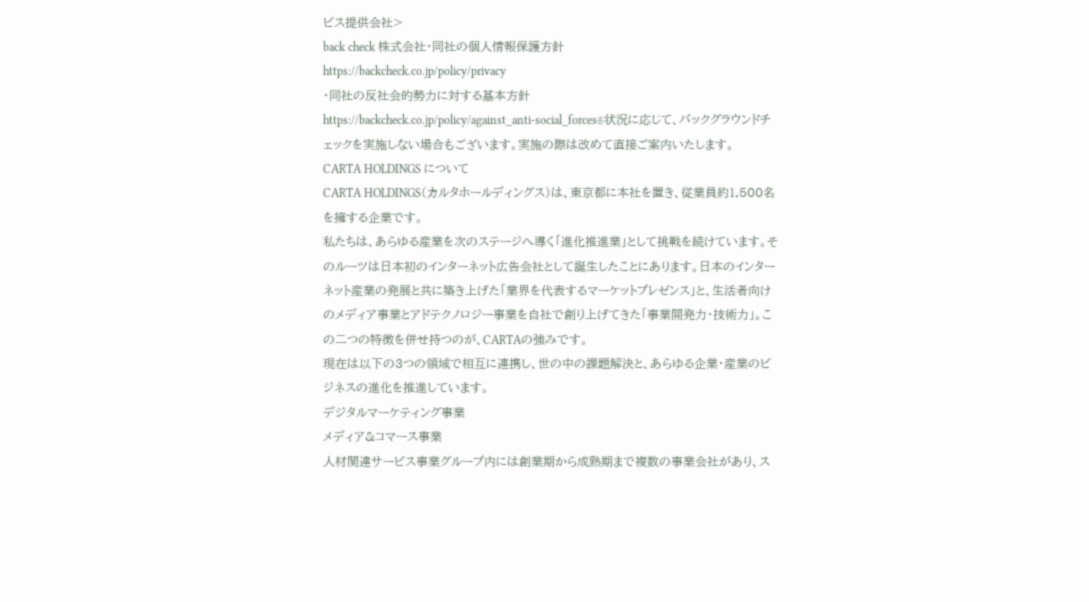ビス提供会社>
back check 株式会社・同社の個人情報保護方針
https://backcheck.co.jp/policy/privacy
・同社の反社会的勢力に対する基本方針
https://backcheck.co.jp/policy/against_anti-social_forces※状況に応じて、バックグラウンドチェックを実施しない場合もございます。実施の際は改めて直接ご案内いたします。
CARTA HOLDINGS について
CARTA HOLDINGS(カルタホールディングス)は、東京都に本社を置き、従業員約1,500名を擁する企業です。
私たちは、あらゆる産業を次のステージへ導く「進化推進業」として挑戦を続けています。そのルーツは日本初のインターネット広告会社として誕生したことにあります。日本のインターネット産業の発展と共に築き上げた「業界を代表するマーケットプレゼンス」と、生活者向けのメディア事業とアドテクノロジー事業を自社で創り上げてきた「事業開発力・技術力」。この二つの特徴を併せ持つのが、CARTAの強みです。
現在は以下の3つの領域で相互に連携し、世の中の課題解決と、あらゆる企業・産業のビジネスの進化を推進しています。
デジタルマーケティング事業
メディア&コマース事業
人材関連サービス事業グループ内には創業期から成熟期まで複数の事業会社があり、ス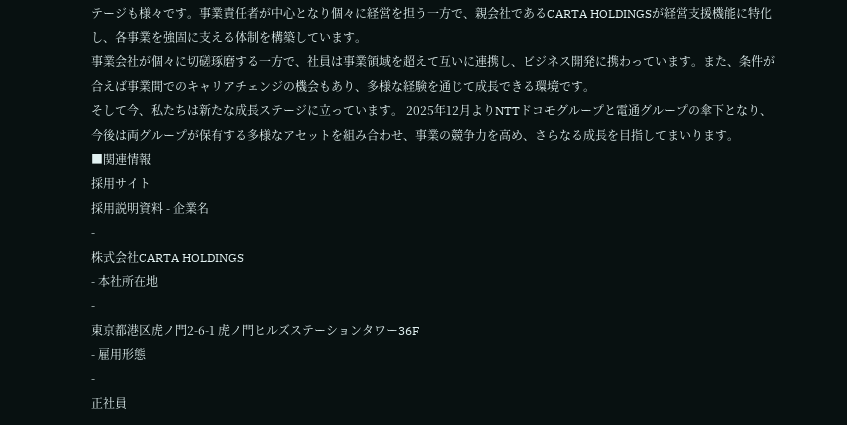テージも様々です。事業責任者が中心となり個々に経営を担う一方で、親会社であるCARTA HOLDINGSが経営支援機能に特化し、各事業を強固に支える体制を構築しています。
事業会社が個々に切磋琢磨する一方で、社員は事業領域を超えて互いに連携し、ビジネス開発に携わっています。また、条件が合えば事業間でのキャリアチェンジの機会もあり、多様な経験を通じて成長できる環境です。
そして今、私たちは新たな成長ステージに立っています。 2025年12月よりNTTドコモグループと電通グループの傘下となり、今後は両グループが保有する多様なアセットを組み合わせ、事業の競争力を高め、さらなる成長を目指してまいります。
■関連情報
採用サイト
採用説明資料 - 企業名
-
株式会社CARTA HOLDINGS
- 本社所在地
-
東京都港区虎ノ門2-6-1 虎ノ門ヒルズステーションタワー36F
- 雇用形態
-
正社員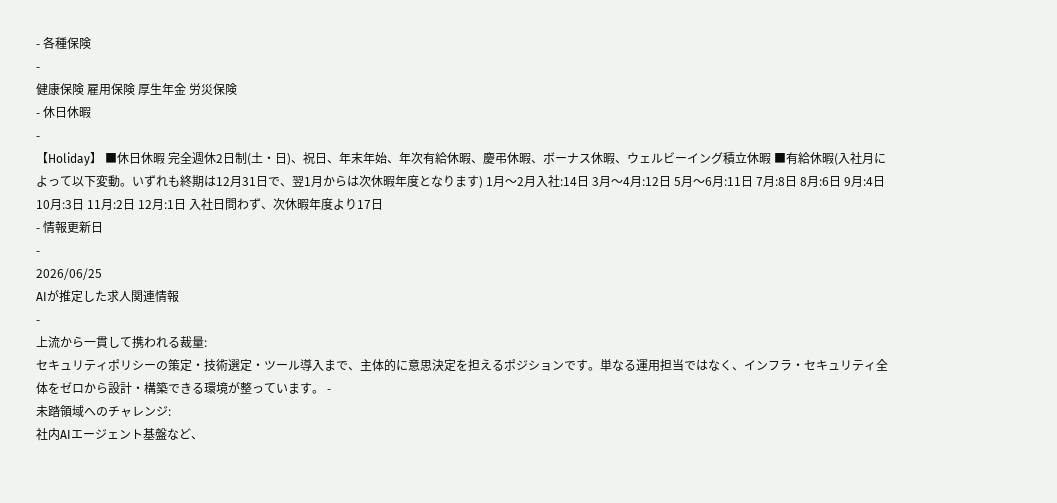- 各種保険
-
健康保険 雇用保険 厚生年金 労災保険
- 休日休暇
-
【Holiday】 ■休日休暇 完全週休2日制(土・日)、祝日、年末年始、年次有給休暇、慶弔休暇、ボーナス休暇、ウェルビーイング積立休暇 ■有給休暇(入社月によって以下変動。いずれも終期は12月31日で、翌1月からは次休暇年度となります) 1月〜2月入社:14日 3月〜4月:12日 5月〜6月:11日 7月:8日 8月:6日 9月:4日 10月:3日 11月:2日 12月:1日 入社日問わず、次休暇年度より17日
- 情報更新日
-
2026/06/25
AIが推定した求人関連情報
-
上流から一貫して携われる裁量:
セキュリティポリシーの策定・技術選定・ツール導入まで、主体的に意思決定を担えるポジションです。単なる運用担当ではなく、インフラ・セキュリティ全体をゼロから設計・構築できる環境が整っています。 -
未踏領域へのチャレンジ:
社内AIエージェント基盤など、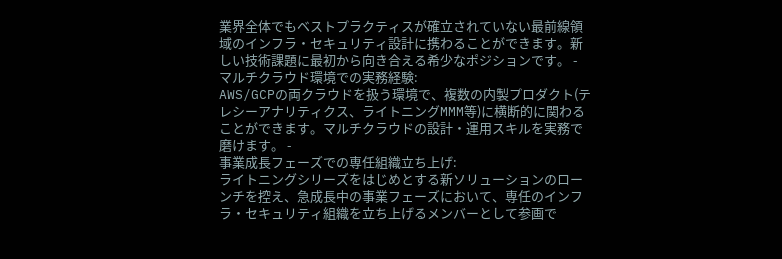業界全体でもベストプラクティスが確立されていない最前線領域のインフラ・セキュリティ設計に携わることができます。新しい技術課題に最初から向き合える希少なポジションです。 -
マルチクラウド環境での実務経験:
AWS/GCPの両クラウドを扱う環境で、複数の内製プロダクト(テレシーアナリティクス、ライトニングMMM等)に横断的に関わることができます。マルチクラウドの設計・運用スキルを実務で磨けます。 -
事業成長フェーズでの専任組織立ち上げ:
ライトニングシリーズをはじめとする新ソリューションのローンチを控え、急成長中の事業フェーズにおいて、専任のインフラ・セキュリティ組織を立ち上げるメンバーとして参画で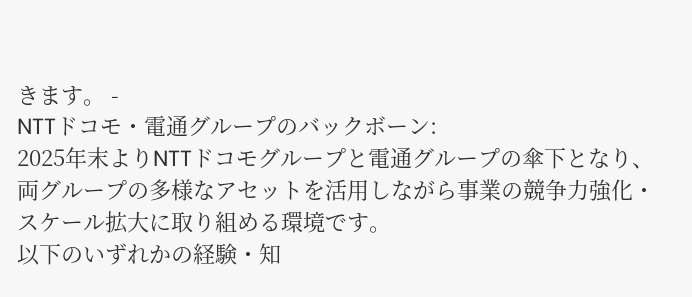きます。 -
NTTドコモ・電通グループのバックボーン:
2025年末よりNTTドコモグループと電通グループの傘下となり、両グループの多様なアセットを活用しながら事業の競争力強化・スケール拡大に取り組める環境です。
以下のいずれかの経験・知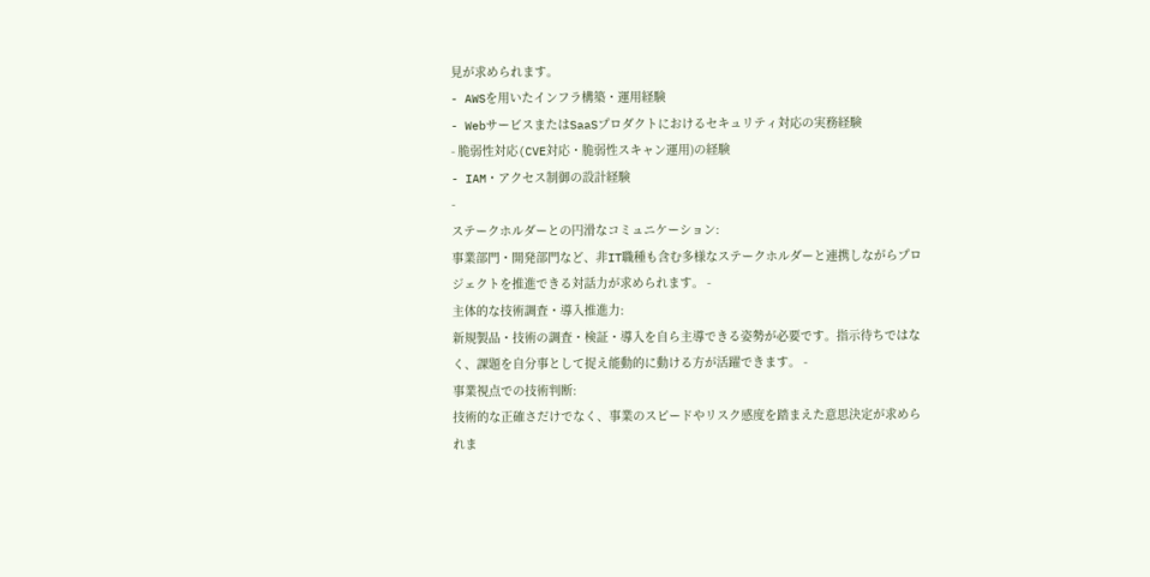見が求められます。
- AWSを用いたインフラ構築・運用経験
- WebサービスまたはSaaSプロダクトにおけるセキュリティ対応の実務経験
- 脆弱性対応(CVE対応・脆弱性スキャン運用)の経験
- IAM・アクセス制御の設計経験
-
ステークホルダーとの円滑なコミュニケーション:
事業部門・開発部門など、非IT職種も含む多様なステークホルダーと連携しながらプロジェクトを推進できる対話力が求められます。 -
主体的な技術調査・導入推進力:
新規製品・技術の調査・検証・導入を自ら主導できる姿勢が必要です。指示待ちではなく、課題を自分事として捉え能動的に動ける方が活躍できます。 -
事業視点での技術判断:
技術的な正確さだけでなく、事業のスピードやリスク感度を踏まえた意思決定が求められま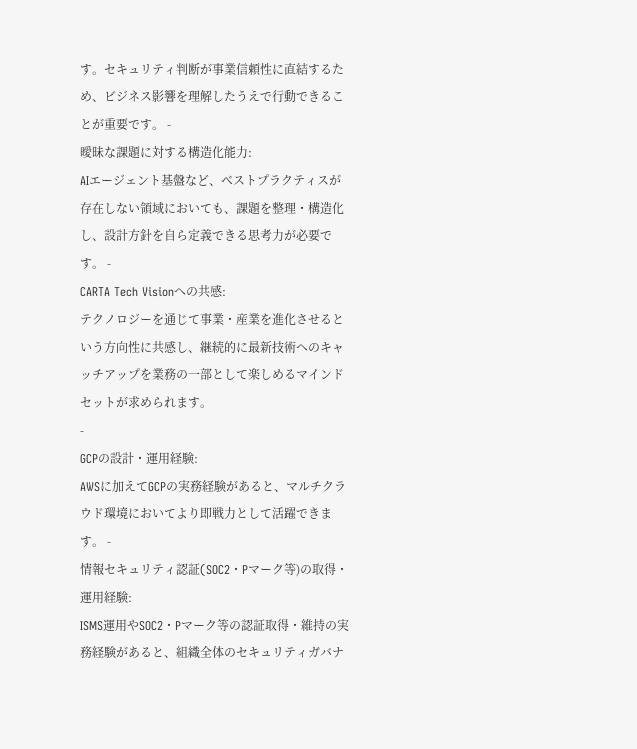す。セキュリティ判断が事業信頼性に直結するため、ビジネス影響を理解したうえで行動できることが重要です。 -
曖昧な課題に対する構造化能力:
AIエージェント基盤など、ベストプラクティスが存在しない領域においても、課題を整理・構造化し、設計方針を自ら定義できる思考力が必要です。 -
CARTA Tech Visionへの共感:
テクノロジーを通じて事業・産業を進化させるという方向性に共感し、継続的に最新技術へのキャッチアップを業務の一部として楽しめるマインドセットが求められます。
-
GCPの設計・運用経験:
AWSに加えてGCPの実務経験があると、マルチクラウド環境においてより即戦力として活躍できます。 -
情報セキュリティ認証(SOC2・Pマーク等)の取得・運用経験:
ISMS運用やSOC2・Pマーク等の認証取得・維持の実務経験があると、組織全体のセキュリティガバナ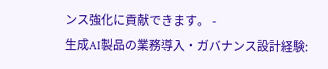ンス強化に貢献できます。 -
生成AI製品の業務導入・ガバナンス設計経験: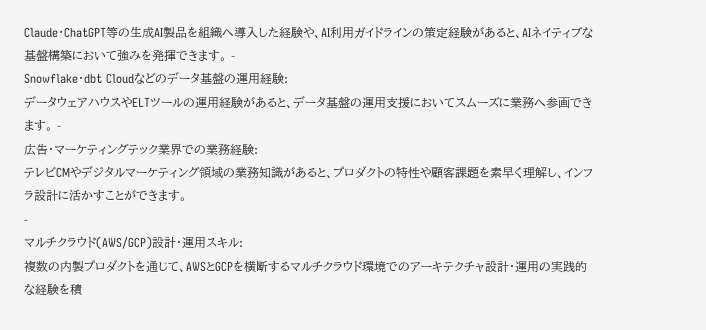Claude・ChatGPT等の生成AI製品を組織へ導入した経験や、AI利用ガイドラインの策定経験があると、AIネイティブな基盤構築において強みを発揮できます。 -
Snowflake・dbt Cloudなどのデータ基盤の運用経験:
データウェアハウスやELTツールの運用経験があると、データ基盤の運用支援においてスムーズに業務へ参画できます。 -
広告・マーケティングテック業界での業務経験:
テレビCMやデジタルマーケティング領域の業務知識があると、プロダクトの特性や顧客課題を素早く理解し、インフラ設計に活かすことができます。
-
マルチクラウド(AWS/GCP)設計・運用スキル:
複数の内製プロダクトを通じて、AWSとGCPを横断するマルチクラウド環境でのアーキテクチャ設計・運用の実践的な経験を積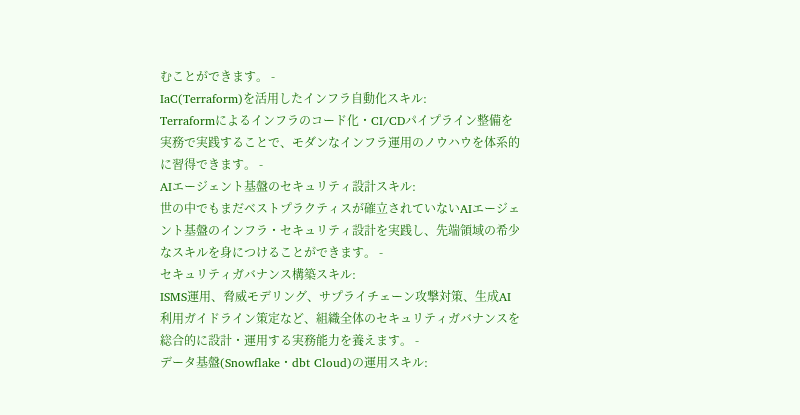むことができます。 -
IaC(Terraform)を活用したインフラ自動化スキル:
Terraformによるインフラのコード化・CI/CDパイプライン整備を実務で実践することで、モダンなインフラ運用のノウハウを体系的に習得できます。 -
AIエージェント基盤のセキュリティ設計スキル:
世の中でもまだベストプラクティスが確立されていないAIエージェント基盤のインフラ・セキュリティ設計を実践し、先端領域の希少なスキルを身につけることができます。 -
セキュリティガバナンス構築スキル:
ISMS運用、脅威モデリング、サプライチェーン攻撃対策、生成AI利用ガイドライン策定など、組織全体のセキュリティガバナンスを総合的に設計・運用する実務能力を養えます。 -
データ基盤(Snowflake・dbt Cloud)の運用スキル: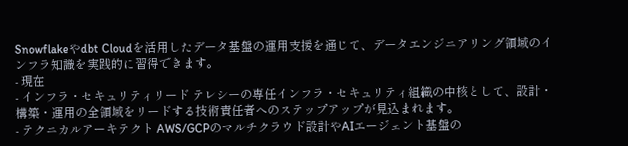Snowflakeやdbt Cloudを活用したデータ基盤の運用支援を通じて、データエンジニアリング領域のインフラ知識を実践的に習得できます。
- 現在
- インフラ・セキュリティリード テレシーの専任インフラ・セキュリティ組織の中核として、設計・構築・運用の全領域をリードする技術責任者へのステップアップが見込まれます。
- テクニカルアーキテクト AWS/GCPのマルチクラウド設計やAIエージェント基盤の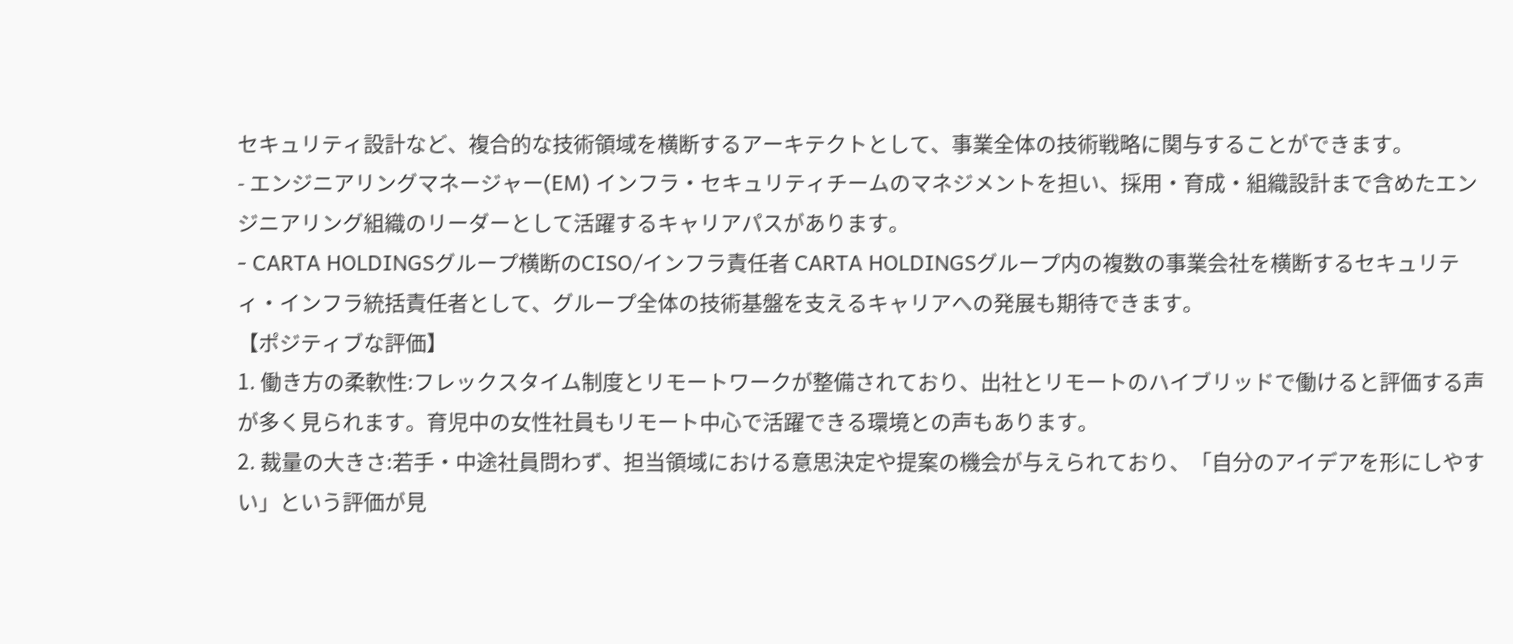セキュリティ設計など、複合的な技術領域を横断するアーキテクトとして、事業全体の技術戦略に関与することができます。
- エンジニアリングマネージャー(EM) インフラ・セキュリティチームのマネジメントを担い、採用・育成・組織設計まで含めたエンジニアリング組織のリーダーとして活躍するキャリアパスがあります。
- CARTA HOLDINGSグループ横断のCISO/インフラ責任者 CARTA HOLDINGSグループ内の複数の事業会社を横断するセキュリティ・インフラ統括責任者として、グループ全体の技術基盤を支えるキャリアへの発展も期待できます。
【ポジティブな評価】
1. 働き方の柔軟性:フレックスタイム制度とリモートワークが整備されており、出社とリモートのハイブリッドで働けると評価する声が多く見られます。育児中の女性社員もリモート中心で活躍できる環境との声もあります。
2. 裁量の大きさ:若手・中途社員問わず、担当領域における意思決定や提案の機会が与えられており、「自分のアイデアを形にしやすい」という評価が見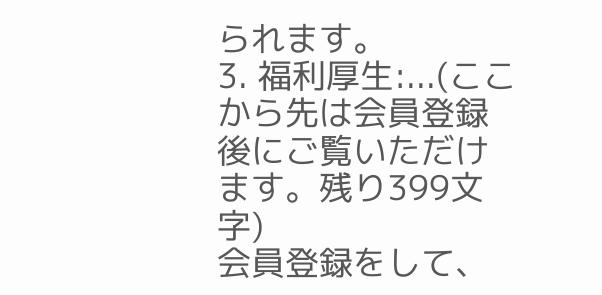られます。
3. 福利厚生:...(ここから先は会員登録後にご覧いただけます。残り399文字)
会員登録をして、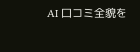AI 口コミ全貌を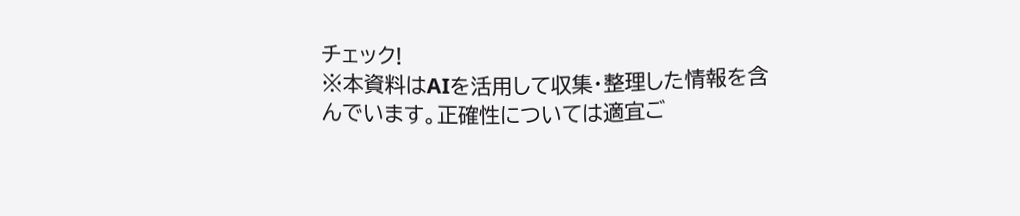チェック!
※本資料はAIを活用して収集・整理した情報を含んでいます。正確性については適宜ご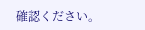確認ください。